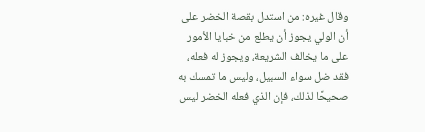وقال غيره: من استدل بقصة الخضر على أن الولي يجوز أن يطلع من خبايا الأمور على ما يخالف الشريعة، ويجوز له فعله، فقد ضل سواء السبيل، وليس ما تمسك به صحيحًا لذلك، فإن الذي فعله الخضر ليس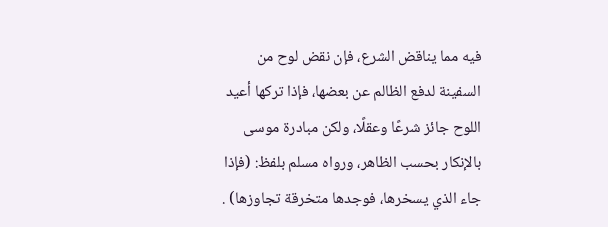فيه مما يناقض الشرع، فإن نقض لوح من السفينة لدفع الظالم عن بعضها، فإذا تركها أعيد اللوح جائز شرعًا وعقلًا، ولكن مبادرة موسى بالإنكار بحسب الظاهر، ورواه مسلم بلفظ: (فإذا جاء الذي يسخرها، فوجدها متخرقة تجاوزها) .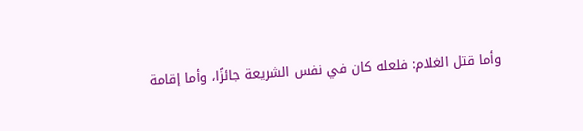وأما قتل الغلام: فلعله كان في نفس الشريعة جائزًا، وأما إقامة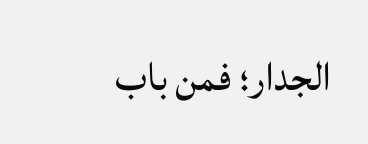الجدار؛ فمن باب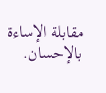مقابلة الإساءة بالإحسان.